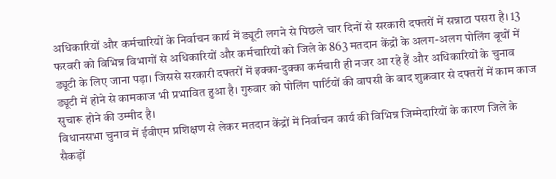अधिकारियों और कर्मचारियों के निर्वाचन कार्य में ड्यूटी लगने से पिछले चार दिनों से सरकारी दफ्तरों में सन्नाटा पसरा है। 13 फरवरी को विभिन्न विभागों से अधिकारियों और कर्मचारियों को जिले के 863 मतदान केंद्रों के अलग-अलग पोलिंग बूथों में ड्यूटी के लिए जाना पड़ा। जिससे सरकारी दफ्तरों में इक्का-दुक्का कर्मचारी ही नजर आ रहे हैं और अधिकारियों के चुनाव ड्यूटी में होने से कामकाज भी प्रभावित हुआ है। गुरुवार को पोलिंग पार्टियों की वापसी के बाद शुक्रवार से दफ्तरों में काम काज सुचारू होने की उम्मीद है।
विधानसभा चुनाव में ईवीएम प्रशिक्षण से लेकर मतदान केंद्रों में निर्वाचन कार्य की विभिन्न जिम्मेदारियों के कारण जिले के सैकड़ों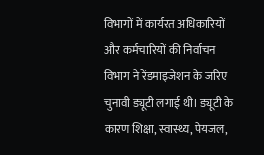विभागों में कार्यरत अधिकारियों और कर्मचारियों की निर्वाचन विभाग ने रेंडमाइजेशन के जरिए चुनावी ड्यूटी लगाई थी। ड्यूटी के कारण शिक्षा, स्वास्थ्य, पेयजल,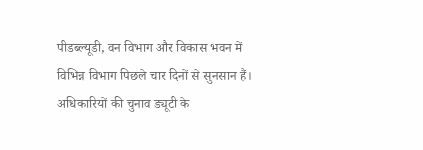पीडब्ल्यूडी, वन विभाग और विकास भवन में विभिन्न विभाग पिछले चार दिनों से सुनसान हैं। अधिकारियों की चुनाव ड्यूटी के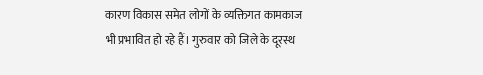कारण विकास समेत लोगों के व्यक्तिगत कामकाज भी प्रभावित हो रहे हैं। गुरुवार को जिले के दूरस्थ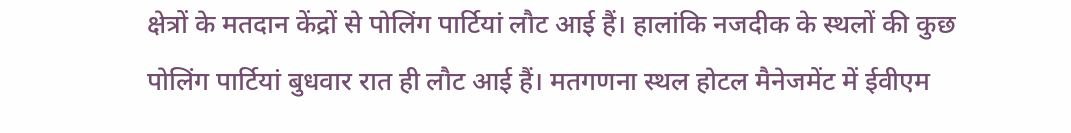क्षेत्रों के मतदान केंद्रों से पोलिंग पार्टियां लौट आई हैं। हालांकि नजदीक के स्थलों की कुछ पोलिंग पार्टियां बुधवार रात ही लौट आई हैं। मतगणना स्थल होटल मैनेजमेंट में ईवीएम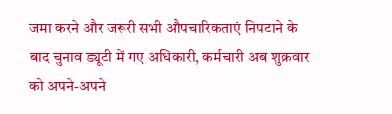जमा करने और जरूरी सभी औपचारिकताएं निपटाने के बाद चुनाव ड्यूटी में गए अधिकारी, कर्मचारी अब शुक्रवार को अपने-अपने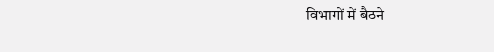विभागों में बैठने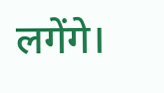लगेंगे।